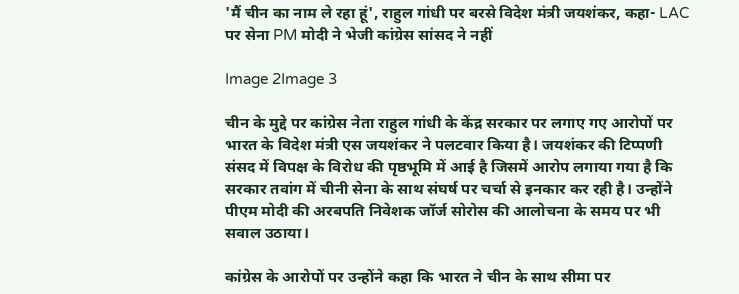'मैं चीन का नाम ले रहा हूं', राहुल गांधी पर बरसे विदेश मंत्री जयशंकर, कहा- LAC पर सेना PM मोदी ने भेजी कांग्रेस सांसद ने नहीं

Image 2Image 3

चीन के मुद्दे पर कांग्रेस नेता राहुल गांधी के केंद्र सरकार पर लगाए गए आरोपों पर भारत के विदेश मंत्री एस जयशंकर ने पलटवार किया है। जयशंकर की टिप्पणी संसद में विपक्ष के विरोध की पृष्ठभूमि में आई है जिसमें आरोप लगाया गया है कि सरकार तवांग में चीनी सेना के साथ संघर्ष पर चर्चा से इनकार कर रही है। उन्होंने पीएम मोदी की अरबपति निवेशक जॉर्ज सोरोस की आलोचना के समय पर भी सवाल उठाया।

कांग्रेस के आरोपों पर उन्होंने कहा कि भारत ने चीन के साथ सीमा पर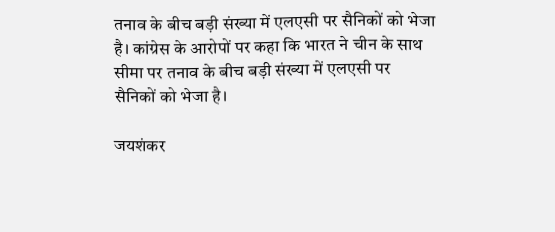तनाव के बीच बड़ी संख्या में एलएसी पर सैनिकों को भेजा है। कांग्रेस के आरोपों पर कहा कि भारत ने चीन के साथ सीमा पर तनाव के बीच बड़ी संख्या में एलएसी पर सैनिकों को भेजा है।

जयशंकर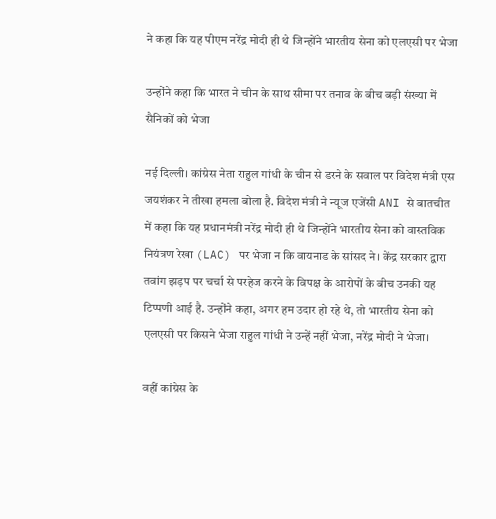ने कहा कि यह पीएम नरेंद्र मोदी ही थे जिन्होंने भारतीय सेना को एलएसी पर भेजा

उन्होंने कहा कि भारत ने चीन के साथ सीमा पर तनाव के बीच बड़ी संख्या में सैनिकों को भेजा

नई दिल्ली। कांग्रेस नेता राहुल गांधी के चीन से डरने के सवाल पर विदेश मंत्री एस जयशंकर ने तीखा हमला बोला है. विदेश मंत्री ने न्यूज एजेंसी ANI से बातचीत में कहा कि यह प्रधानमंत्री नरेंद्र मोदी ही थे जिन्होंने भारतीय सेना को वास्तविक नियंत्रण रेखा (LAC) पर भेजा न कि वायनाड के सांसद ने। केंद्र सरकार द्वारा तवांग झड़प पर चर्चा से परहेज करने के विपक्ष के आरोपों के बीच उनकी यह टिप्पणी आई है. उन्होंने कहा, अगर हम उदार हो रहे थे, तो भारतीय सेना को एलएसी पर किसने भेजा राहुल गांधी ने उन्हें नहीं भेजा, नरेंद्र मोदी ने भेजा।

वहीं कांग्रेस के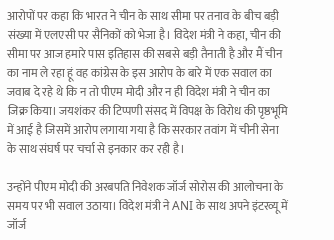आरोपों पर कहा कि भारत ने चीन के साथ सीमा पर तनाव के बीच बड़ी संख्या में एलएसी पर सैनिकों को भेजा है। विदेश मंत्री ने कहा, चीन की सीमा पर आज हमारे पास इतिहास की सबसे बड़ी तैनाती है और मैं चीन का नाम ले रहा हूं वह कांग्रेस के इस आरोप के बारे में एक सवाल का जवाब दे रहे थे कि न तो पीएम मोदी और न ही विदेश मंत्री ने चीन का जिक्र किया। जयशंकर की टिप्पणी संसद में विपक्ष के विरोध की पृष्ठभूमि में आई है जिसमें आरोप लगाया गया है कि सरकार तवांग में चीनी सेना के साथ संघर्ष पर चर्चा से इनकार कर रही है।

उन्होंने पीएम मोदी की अरबपति निवेशक जॉर्ज सोरोस की आलोचना के समय पर भी सवाल उठाया। विदेश मंत्री ने ANI के साथ अपने इंटरव्यू में जॉर्ज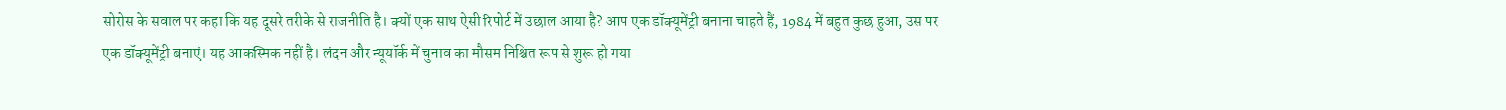सोरोस के सवाल पर कहा कि यह दूसरे तरीके से राजनीति है। क्यों एक साथ ऐसी रिपोर्ट में उछाल आया है? आप एक डॉक्यूमेंट्री बनाना चाहते हैं, 1984 में बहुत कुछ हुआ, उस पर एक डॉक्यूमेंट्री बनाएं। यह आकस्मिक नहीं है। लंदन और न्यूयॉर्क में चुनाव का मौसम निश्चित रूप से शुरू हो गया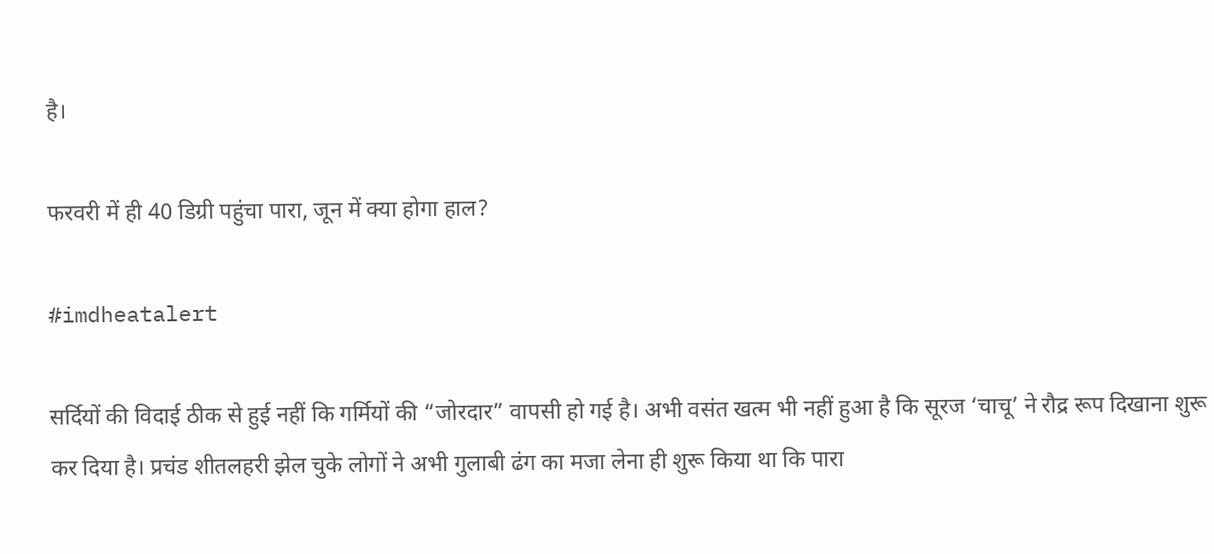है।

फरवरी में ही 40 डिग्री पहुंचा पारा, जून में क्या होगा हाल?

#imdheatalert

सर्दियों की विदाई ठीक से हुई नहीं कि गर्मियों की “जोरदार” वापसी हो गई है। अभी वसंत खत्म भी नहीं हुआ है कि सूरज ‘चाचू’ ने रौद्र रूप दिखाना शुरू कर दिया है। प्रचंड शीतलहरी झेल चुके लोगों ने अभी गुलाबी ढंग का मजा लेना ही शुरू किया था कि पारा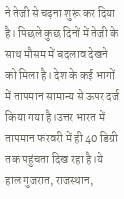ने तेजी से चढ़ना शुरू कर दिया है। पिछले कुछ दिनों में तेजी के साथ मौसम में बदलाव देखने को मिला है। देश के कई भागों में तापमान सामान्य से ऊपर दर्ज किया गया है।उत्तर भारत में तापमान फरवरी में ही 40 डिग्री तक पहुंचता दिख रहा है।ये हाल गुजरात, राजस्थान,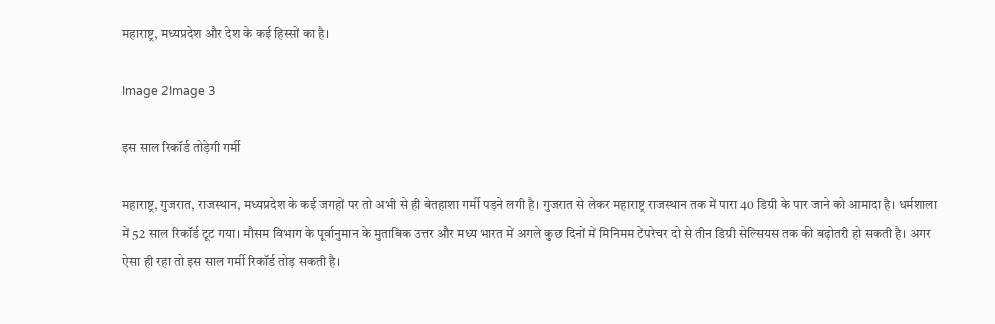महाराष्ट्र, मध्यप्रदेश और देश के कई हिस्सों का है।

Image 2Image 3

इस साल रिकॉर्ड तोड़ेगी गर्मी

महाराष्ट्र, गुजरात, राजस्थान, मध्यप्रदेश के कई जगहों पर तो अभी से ही बेतहाशा गर्मी पड़ने लगी है। गुजरात से लेकर महाराष्ट्र राजस्थान तक में पारा 40 डिग्री के पार जाने को आमादा है। धर्मशाला में 52 साल रिकॉर्ड टूट गया। मौसम विभाग के पूर्वानुमान के मुताबिक उत्तर और मध्य भारत में अगले कुछ दिनों में मिनिमम टेंपरेचर दो से तीन डिग्री सेल्सियस तक की बढ़ोतरी हो सकती है। अगर ऐसा ही रहा तो इस साल गर्मी रिकॉर्ड तोड़ सकती है।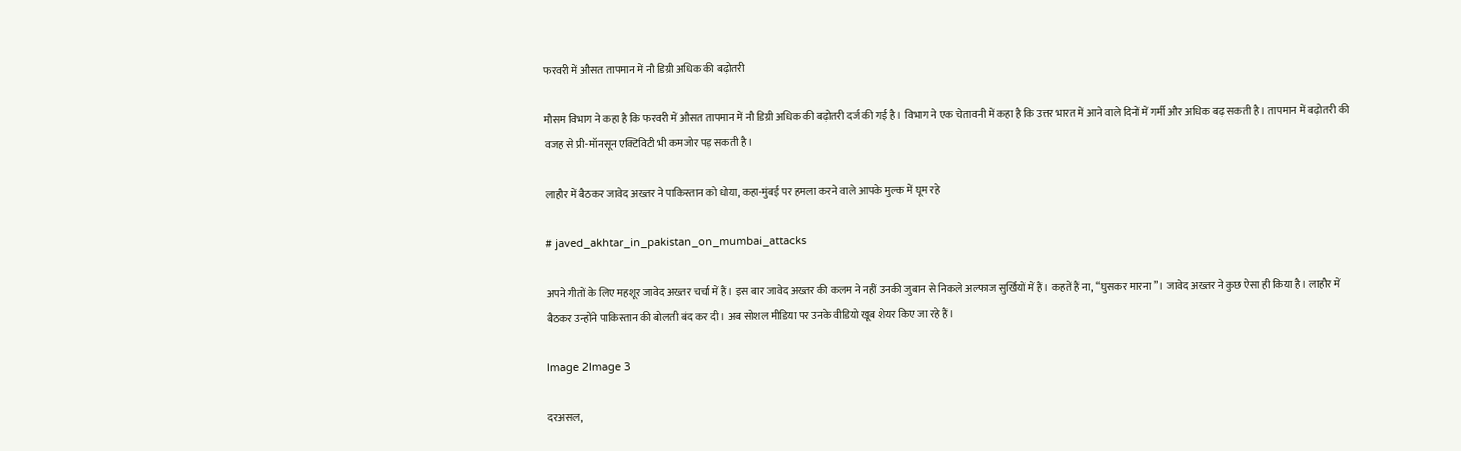फरवरी में औसत तापमान में नौ डिग्री अधिक की बढ़ोतरी

मौसम विभाग ने कहा है कि फरवरी में औसत तापमान में नौ डिग्री अधिक की बढ़ोतरी दर्ज की गई है। विभाग ने एक चेतावनी में कहा है कि उत्तर भारत में आने वाले दिनों में गर्मी और अधिक बढ़ सकती है। तापमान में बढ़ोतरी की वजह से प्री-मॉनसून एक्टिविटी भी कमजोर पड़ सकती है।

लाहौर में बैठकर जावेद अख्तर ने पाकिस्तान को धोया, कहा-मुंबई पर हमला करने वाले आपके मुल्क में घूम रहे

# javed_akhtar_in_pakistan_on_mumbai_attacks

अपने गीतों के लिए महशूर जावेद अख्तर चर्चा में हैं। इस बार जावेद अख्तर की कलम ने नहीं उनकी जुबान से निकले अल्फाज सुर्खियों में हैं। कहतें हैं ना, “घुसकर मारना”। जावेद अख्तर ने कुछ ऐसा ही किया है। लाहौर में बैठकर उन्होंने पाकिस्तान की बोलती बंद कर दी। अब सोशल मीडिया पर उनके वीडियो खूब शेयर किए जा रहे हैं।

Image 2Image 3

दरअसल,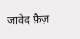जावेद फ़ैज़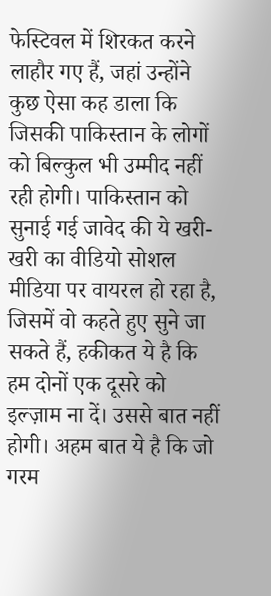फेस्टिवल में शिरकत करने लाहौर गए हैं, जहां उन्होंने कुछ ऐसा कह डाला कि जिसकी पाकिस्तान के लोगों को बिल्कुल भी उम्मीद नहीं रही होगी। पाकिस्तान को सुनाई गई जावेद की ये खरी-खरी का वीडियो सोशल मीडिया पर वायरल हो रहा है, जिसमें वो कहते हुए सुने जा सकते हैं, हकीकत ये है कि हम दोनों एक दूसरे को इल्ज़ाम ना दें। उससे बात नहीं होगी। अहम बात ये है कि जो गरम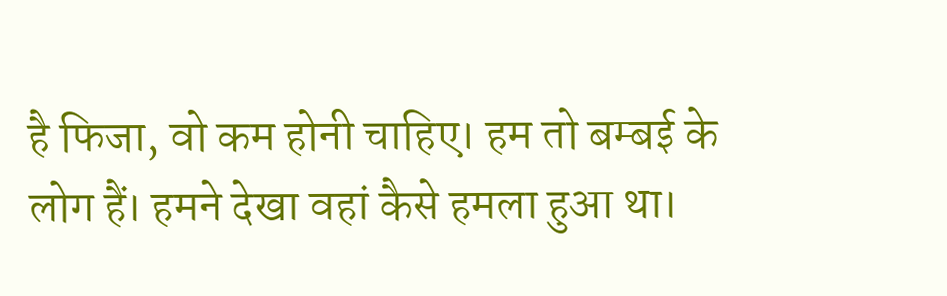है फिजा, वो कम होनी चाहिए। हम तो बम्बई के लोग हैं। हमने देखा वहां कैसे हमला हुआ था।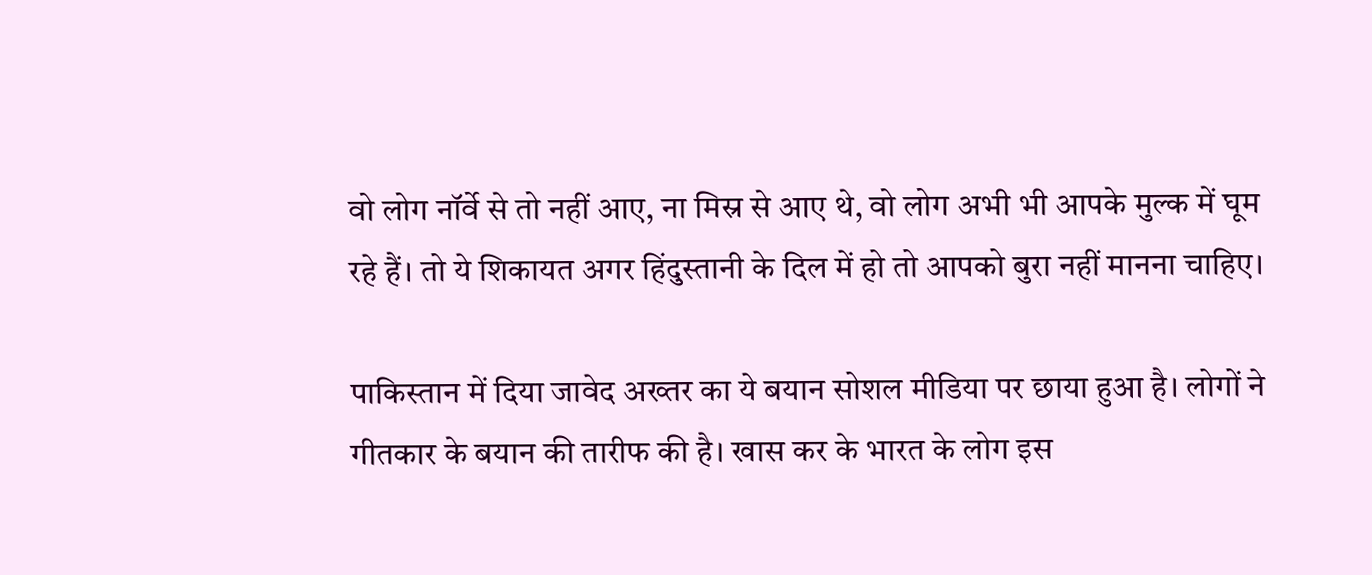वो लोग नॉर्वे से तो नहीं आए, ना मिस्र से आए थे, वो लोग अभी भी आपके मुल्क में घूम रहे हैं। तो ये शिकायत अगर हिंदुस्तानी के दिल में हो तो आपको बुरा नहीं मानना चाहिए।

पाकिस्तान में दिया जावेद अख्तर का ये बयान सोशल मीडिया पर छाया हुआ है। लोगों ने गीतकार के बयान की तारीफ की है। खास कर के भारत के लोग इस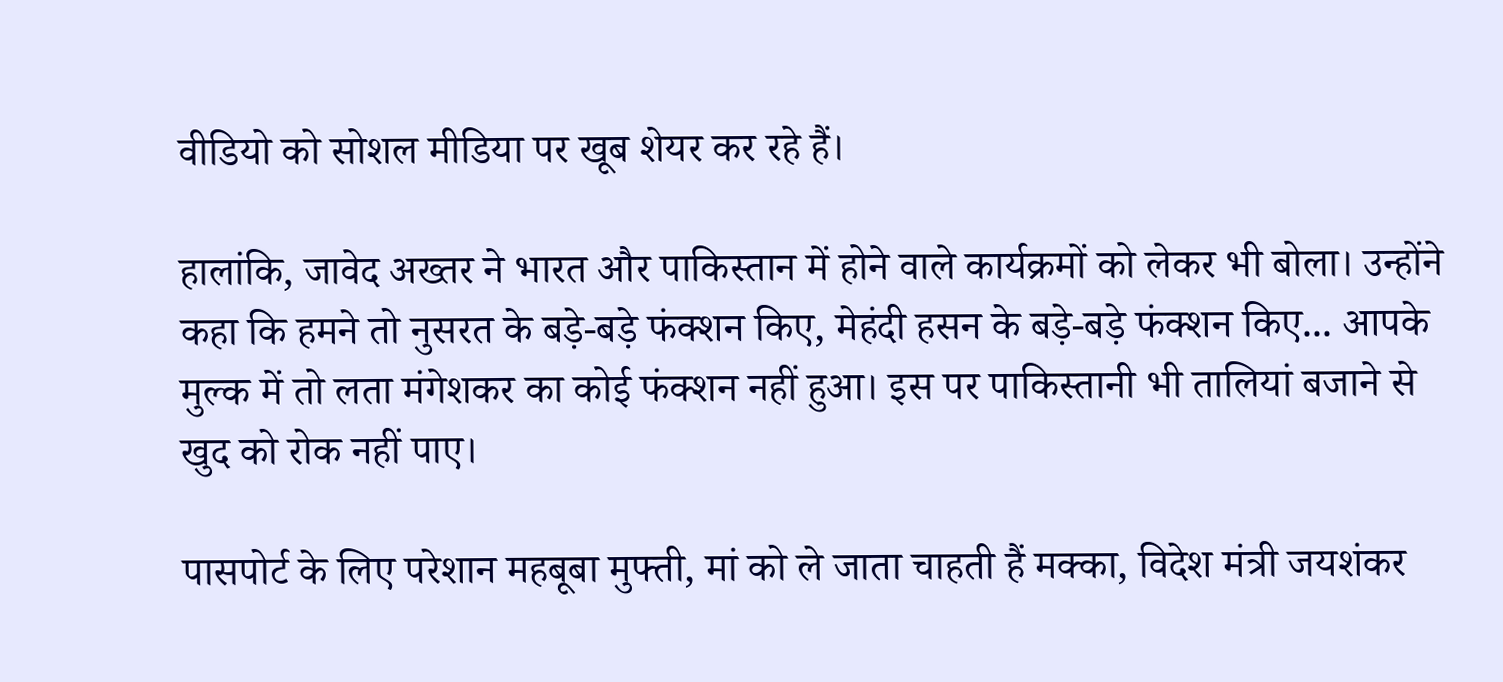वीडियो को सोशल मीडिया पर खूब शेयर कर रहे हैं।

हालांकि, जावेद अख्तर ने भारत और पाकिस्तान में होने वाले कार्यक्रमों को लेकर भी बोला। उन्होंने कहा कि हमने तो नुसरत के बड़े-बड़े फंक्शन किए, मेहंदी हसन के बड़े-बड़े फंक्शन किए... आपके मुल्क में तो लता मंगेशकर का कोई फंक्शन नहीं हुआ। इस पर पाकिस्तानी भी तालियां बजाने से खुद को रोक नहीं पाए।

पासपोर्ट के लिए परेशान महबूबा मुफ्ती, मां को ले जाता चाहती हैं मक्का, विदेश मंत्री जयशंकर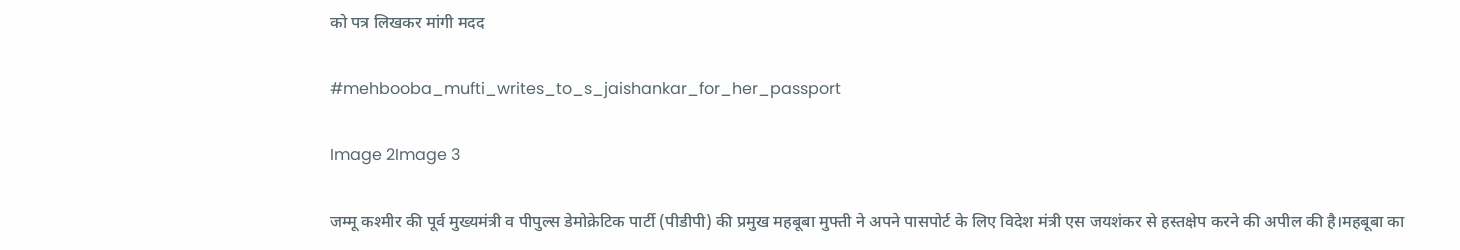को पत्र लिखकर मांगी मदद

#mehbooba_mufti_writes_to_s_jaishankar_for_her_passport

Image 2Image 3

जम्मू कश्मीर की पूर्व मुख्यमंत्री व पीपुल्स डेमोक्रेटिक पार्टी (पीडीपी) की प्रमुख महबूबा मुफ्ती ने अपने पासपोर्ट के लिए विदेश मंत्री एस जयशंकर से हस्तक्षेप करने की अपील की है।महबूबा का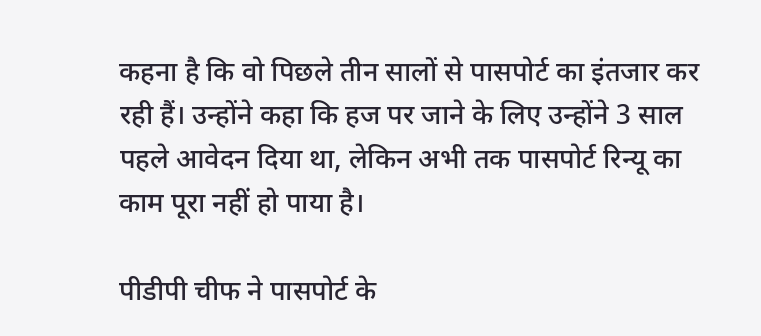कहना है कि वो पिछले तीन सालों से पासपोर्ट का इंतजार कर रही हैं। उन्होंने कहा कि हज पर जाने के लिए उन्होंने 3 साल पहले आवेदन दिया था, लेकिन अभी तक पासपोर्ट रिन्यू का काम पूरा नहीं हो पाया है।

पीडीपी चीफ ने पासपोर्ट के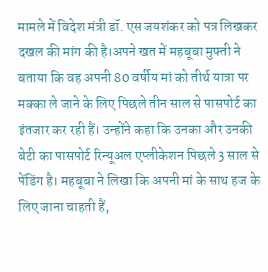मामले में विदेश मंत्री डॉ. एस जयशंकर को पत्र लिखकर दखल की मांग की है।अपने खत में महबूबा मुफ्ती ने बताया कि वह अपनी 80 वर्षीय मां को तीर्थ यात्रा पर मक्का ले जाने के लिए पिछले तीन साल से पासपोर्ट का इंतजार कर रही हैं। उन्होंने कहा कि उनका और उनकी बेटी का पासपोर्ट रिन्यूअल एप्लीकेशन पिछले 3 साल से पेंडिंग है। महबूबा ने लिखा कि अपनी मां के साथ हज के लिए जाना चाहती हैं,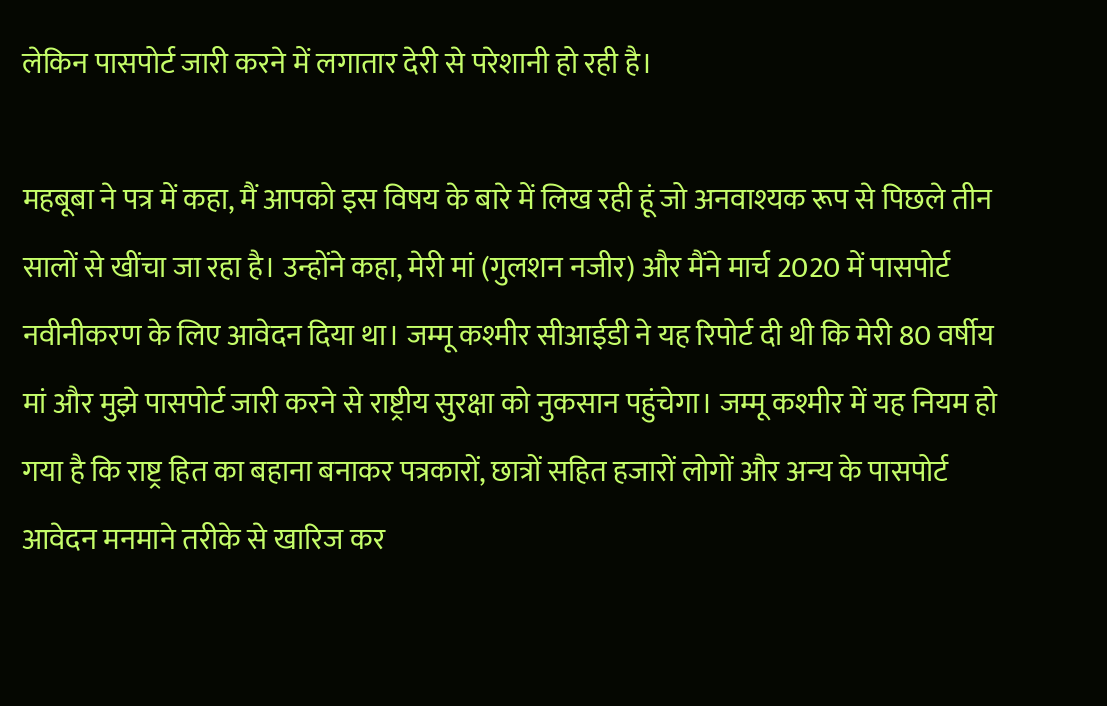लेकिन पासपोर्ट जारी करने में लगातार देरी से परेशानी हो रही है।

महबूबा ने पत्र में कहा, मैं आपको इस विषय के बारे में लिख रही हूं जो अनवाश्यक रूप से पिछले तीन सालों से खींचा जा रहा है। उन्होंने कहा, मेरी मां (गुलशन नजीर) और मैंने मार्च 2020 में पासपोर्ट नवीनीकरण के लिए आवेदन दिया था। जम्मू कश्मीर सीआईडी ने यह रिपोर्ट दी थी कि मेरी 80 वर्षीय मां और मुझे पासपोर्ट जारी करने से राष्ट्रीय सुरक्षा को नुकसान पहुंचेगा। जम्मू कश्मीर में यह नियम हो गया है कि राष्ट्र हित का बहाना बनाकर पत्रकारों, छात्रों सहित हजारों लोगों और अन्य के पासपोर्ट आवेदन मनमाने तरीके से खारिज कर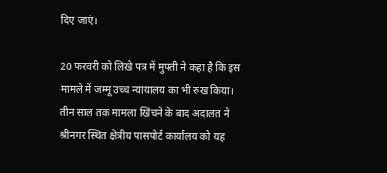दिए जाएं।

20 फरवरी को लिखे पत्र में मुफ्ती ने कहा है कि इस मामले में जम्मू उच्च न्यायालय का भी रुख किया। तीन साल तक मामला खिंचने के बाद अदालत ने श्रीनगर स्थित क्षेत्रीय पासपोर्ट कार्यालय को यह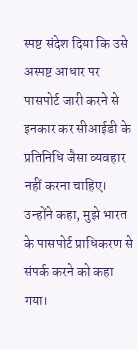स्पष्ट संदेश दिया कि उसे अस्पष्ट आधार पर पासपोर्ट जारी करने से इनकार कर सीआईडी के प्रतिनिधि जैसा व्यवहार नहीं करना चाहिए। उन्होंने कहा, मुझे भारत के पासपोर्ट प्राधिकरण से संपर्क करने को कहा गया।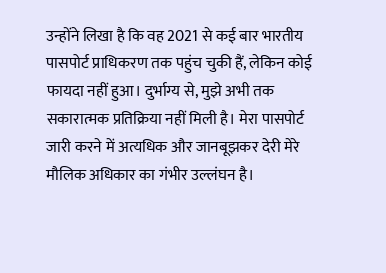उन्होंने लिखा है कि वह 2021 से कई बार भारतीय पासपोर्ट प्राधिकरण तक पहुंच चुकी हैं, लेकिन कोई फायदा नहीं हुआ। दुर्भाग्य से, मुझे अभी तक सकारात्मक प्रतिक्रिया नहीं मिली है। मेरा पासपोर्ट जारी करने में अत्यधिक और जानबूझकर देरी मेरे मौलिक अधिकार का गंभीर उल्लंघन है।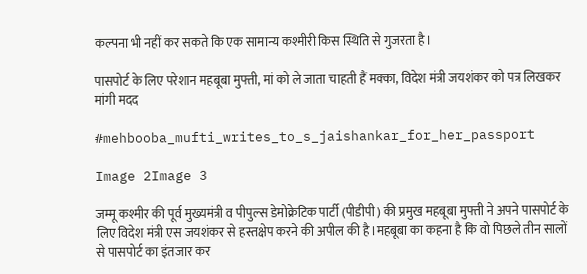कल्पना भी नहीं कर सकते कि एक सामान्य कश्मीरी किस स्थिति से गुजरता है।

पासपोर्ट के लिए परेशान महबूबा मुफ्ती, मां को ले जाता चाहती हैं मक्का, विदेश मंत्री जयशंकर को पत्र लिखकर मांगी मदद

#mehbooba_mufti_writes_to_s_jaishankar_for_her_passport

Image 2Image 3

जम्मू कश्मीर की पूर्व मुख्यमंत्री व पीपुल्स डेमोक्रेटिक पार्टी (पीडीपी) की प्रमुख महबूबा मुफ्ती ने अपने पासपोर्ट के लिए विदेश मंत्री एस जयशंकर से हस्तक्षेप करने की अपील की है।महबूबा का कहना है कि वो पिछले तीन सालों से पासपोर्ट का इंतजार कर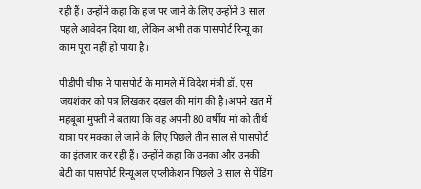रही हैं। उन्होंने कहा कि हज पर जाने के लिए उन्होंने 3 साल पहले आवेदन दिया था, लेकिन अभी तक पासपोर्ट रिन्यू का काम पूरा नहीं हो पाया है।

पीडीपी चीफ ने पासपोर्ट के मामले में विदेश मंत्री डॉ. एस जयशंकर को पत्र लिखकर दखल की मांग की है।अपने खत में महबूबा मुफ्ती ने बताया कि वह अपनी 80 वर्षीय मां को तीर्थ यात्रा पर मक्का ले जाने के लिए पिछले तीन साल से पासपोर्ट का इंतजार कर रही हैं। उन्होंने कहा कि उनका और उनकी बेटी का पासपोर्ट रिन्यूअल एप्लीकेशन पिछले 3 साल से पेंडिंग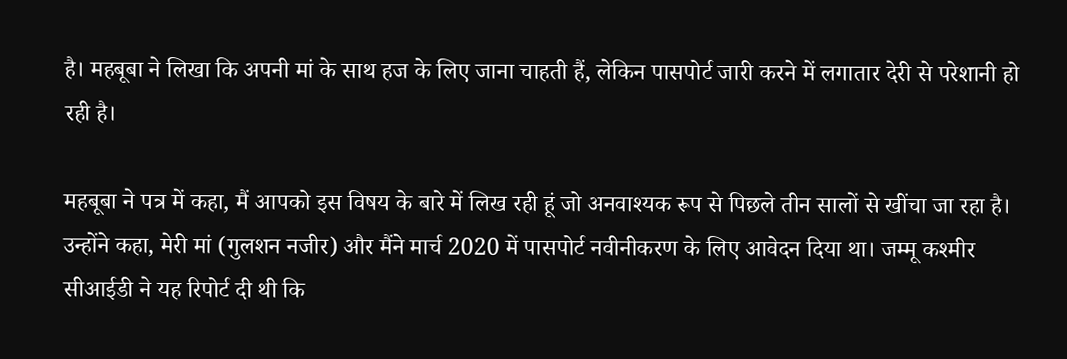है। महबूबा ने लिखा कि अपनी मां के साथ हज के लिए जाना चाहती हैं, लेकिन पासपोर्ट जारी करने में लगातार देरी से परेशानी हो रही है।

महबूबा ने पत्र में कहा, मैं आपको इस विषय के बारे में लिख रही हूं जो अनवाश्यक रूप से पिछले तीन सालों से खींचा जा रहा है। उन्होंने कहा, मेरी मां (गुलशन नजीर) और मैंने मार्च 2020 में पासपोर्ट नवीनीकरण के लिए आवेदन दिया था। जम्मू कश्मीर सीआईडी ने यह रिपोर्ट दी थी कि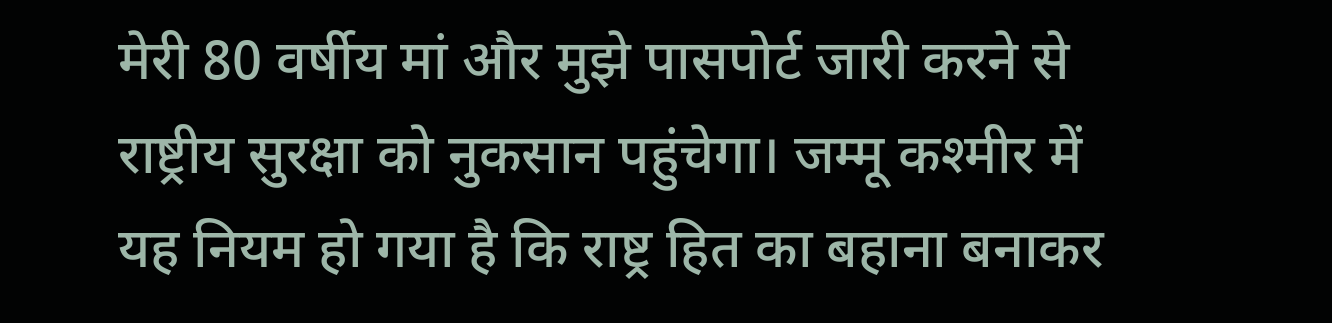मेरी 80 वर्षीय मां और मुझे पासपोर्ट जारी करने से राष्ट्रीय सुरक्षा को नुकसान पहुंचेगा। जम्मू कश्मीर में यह नियम हो गया है कि राष्ट्र हित का बहाना बनाकर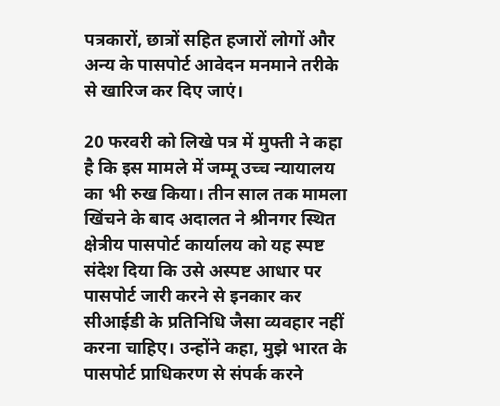पत्रकारों, छात्रों सहित हजारों लोगों और अन्य के पासपोर्ट आवेदन मनमाने तरीके से खारिज कर दिए जाएं।

20 फरवरी को लिखे पत्र में मुफ्ती ने कहा है कि इस मामले में जम्मू उच्च न्यायालय का भी रुख किया। तीन साल तक मामला खिंचने के बाद अदालत ने श्रीनगर स्थित क्षेत्रीय पासपोर्ट कार्यालय को यह स्पष्ट संदेश दिया कि उसे अस्पष्ट आधार पर पासपोर्ट जारी करने से इनकार कर सीआईडी के प्रतिनिधि जैसा व्यवहार नहीं करना चाहिए। उन्होंने कहा, मुझे भारत के पासपोर्ट प्राधिकरण से संपर्क करने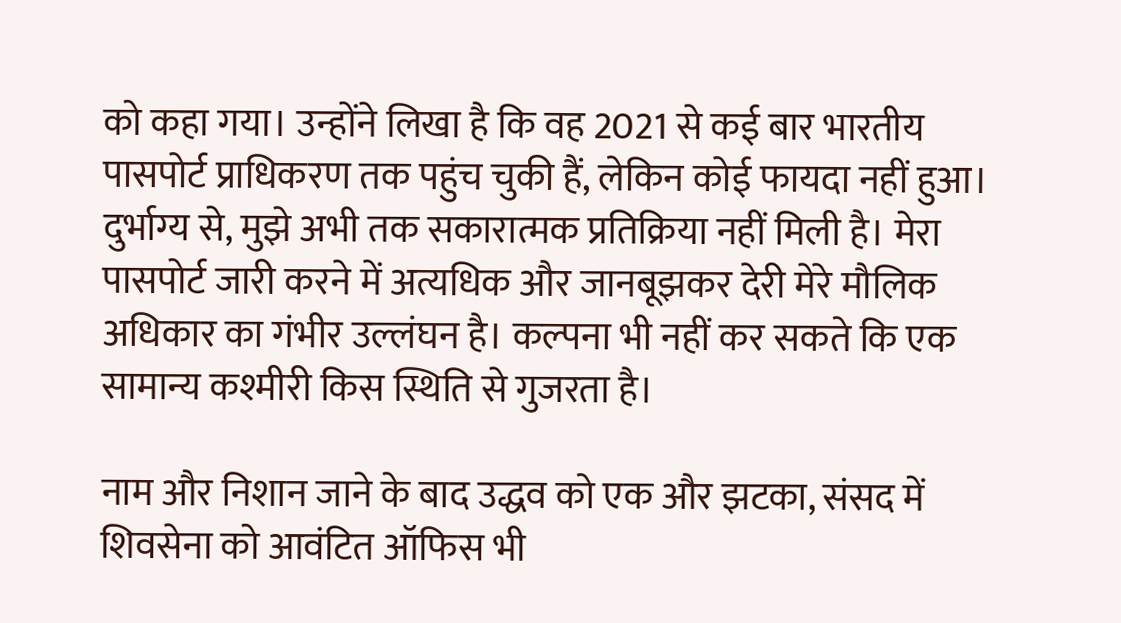को कहा गया। उन्होंने लिखा है कि वह 2021 से कई बार भारतीय पासपोर्ट प्राधिकरण तक पहुंच चुकी हैं, लेकिन कोई फायदा नहीं हुआ। दुर्भाग्य से, मुझे अभी तक सकारात्मक प्रतिक्रिया नहीं मिली है। मेरा पासपोर्ट जारी करने में अत्यधिक और जानबूझकर देरी मेरे मौलिक अधिकार का गंभीर उल्लंघन है। कल्पना भी नहीं कर सकते कि एक सामान्य कश्मीरी किस स्थिति से गुजरता है।

नाम और निशान जाने के बाद उद्धव को एक और झटका, संसद में शिवसेना को आवंटित ऑफिस भी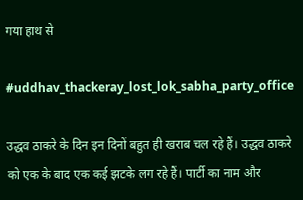गया हाथ से

#uddhav_thackeray_lost_lok_sabha_party_office

उद्धव ठाकरे के दिन इन दिनों बहुत ही खराब चल रहे हैं। उद्धव ठाकरे को एक के बाद एक कई झटके लग रहे हैं। पार्टी का नाम और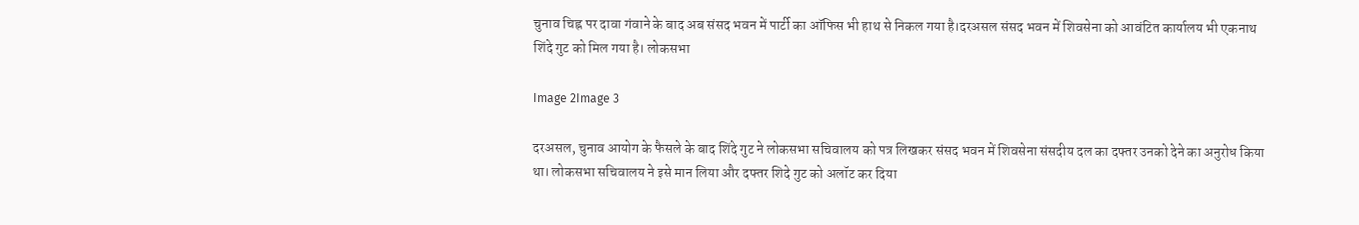चुनाव चिह्न पर दावा गंवाने के बाद अब संसद भवन में पार्टी का ऑफिस भी हाथ से निकल गया है।दरअसल संसद भवन में शिवसेना को आवंटित कार्यालय भी एकनाथ शिंदे गुट को मिल गया है। लोकसभा

Image 2Image 3

दरअसल, चुनाव आयोग के फैसले के बाद शिंदे गुट ने लोकसभा सचिवालय को पत्र लिखकर संसद भवन में शिवसेना संसदीय दल का दफ्तर उनको देने का अनुरोध किया था। लोकसभा सचिवालय ने इसे मान लिया और दफ्तर शिदे गुट को अलॉट कर दिया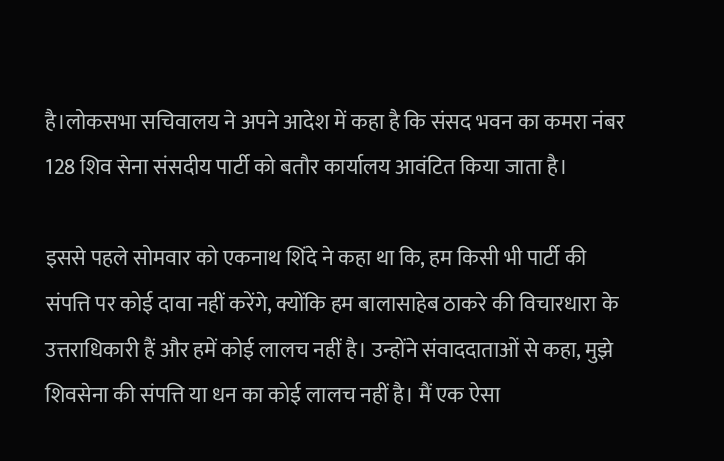है।लोकसभा सचिवालय ने अपने आदेश में कहा है कि संसद भवन का कमरा नंबर 128 शिव सेना संसदीय पार्टी को बतौर कार्यालय आवंटित किया जाता है।

इससे पहले सोमवार को एकनाथ शिंदे ने कहा था कि, हम किसी भी पार्टी की संपत्ति पर कोई दावा नहीं करेंगे, क्योंकि हम बालासाहेब ठाकरे की विचारधारा के उत्तराधिकारी हैं और हमें कोई लालच नहीं है। उन्होंने संवाददाताओं से कहा, मुझे शिवसेना की संपत्ति या धन का कोई लालच नहीं है। मैं एक ऐसा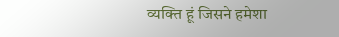व्यक्ति हूं जिसने हमेशा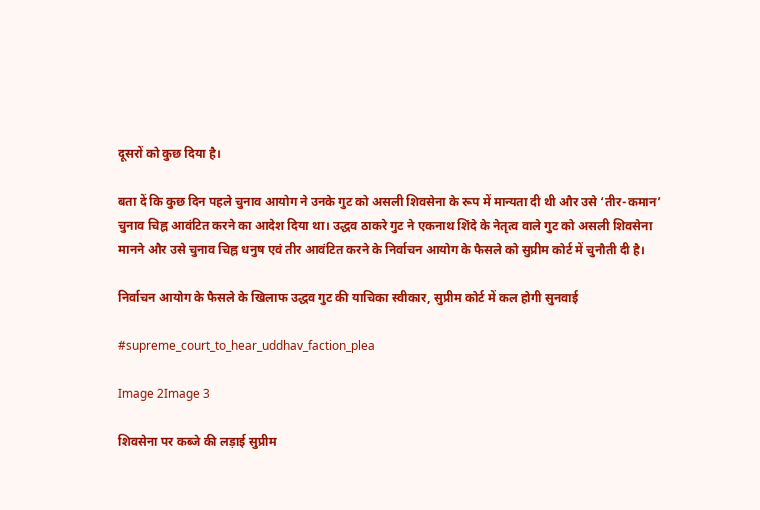दूसरों को कुछ दिया है।

बता दें कि कुछ दिन पहले चुनाव आयोग ने उनके गुट को असली शिवसेना के रूप में मान्यता दी थी और उसे ‘तीर-कमान’ चुनाव चिह्न आवंटित करने का आदेश दिया था। उद्धव ठाकरे गुट ने एकनाथ शिंदे के नेतृत्व वाले गुट को असली शिवसेना मानने और उसे चुनाव चिह्न धनुष एवं तीर आवंटित करने के निर्वाचन आयोग के फैसले को सुप्रीम कोर्ट में चुनौती दी है।

निर्वाचन आयोग के फैसले के खिलाफ उद्धव गुट की याचिका स्वीकार, सुप्रीम कोर्ट में कल होगी सुनवाई

#supreme_court_to_hear_uddhav_faction_plea

Image 2Image 3

शिवसेना पर कब्जे की लड़ाई सुप्रीम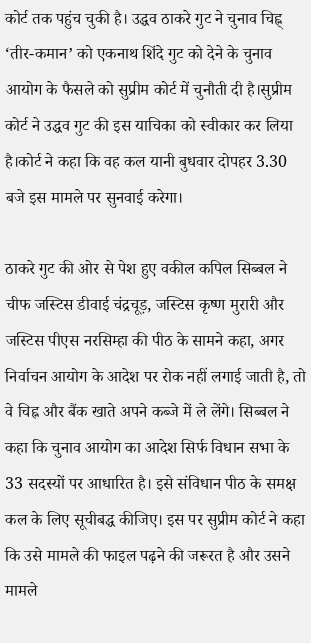कोर्ट तक पहुंच चुकी है। उद्धव ठाकरे गुट ने चुनाव चिह्न् ‘तीर-कमान’ को एकनाथ शिंदे गुट को देने के चुनाव आयोग के फैसले को सुप्रीम कोर्ट में चुनौती दी है।सुप्रीम कोर्ट ने उद्धव गुट की इस याचिका को स्वीकार कर लिया है।कोर्ट ने कहा कि वह कल यानी बुधवार दोपहर 3.30 बजे इस मामले पर सुनवाई करेगा।

ठाकरे गुट की ओर से पेश हुए वकील कपिल सिब्बल ने चीफ जस्टिस डीवाई चंद्रचूड़, जस्टिस कृष्ण मुरारी और जस्टिस पीएस नरसिम्हा की पीठ के सामने कहा, अगर निर्वाचन आयोग के आदेश पर रोक नहीं लगाई जाती है, तो वे चिह्न और बैंक खाते अपने कब्जे में ले लेंगे। सिब्बल ने कहा कि चुनाव आयोग का आदेश सिर्फ विधान सभा के 33 सदस्यों पर आधारित है। इसे संविधान पीठ के समक्ष कल के लिए सूचीबद्ध कीजिए। इस पर सुप्रीम कोर्ट ने कहा कि उसे मामले की फाइल पढ़ने की जरूरत है और उसने मामले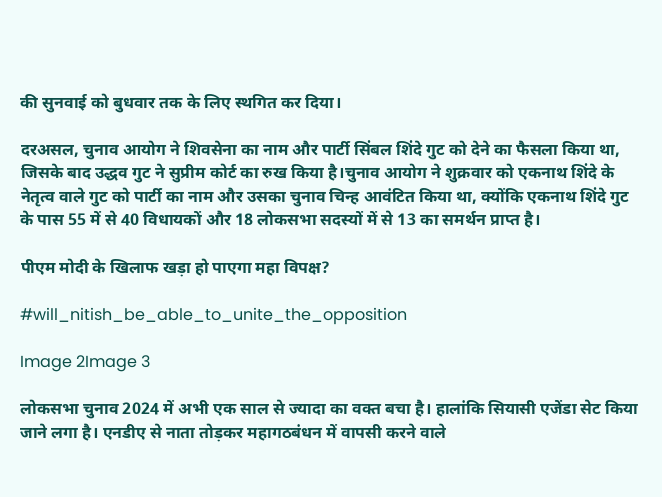की सुनवाई को बुधवार तक के लिए स्थगित कर दिया।

दरअसल, चुनाव आयोग ने शिवसेना का नाम और पार्टी सिंबल शिंदे गुट को देने का फैसला किया था, जिसके बाद उद्धव गुट ने सुप्रीम कोर्ट का रुख किया है।चुनाव आयोग ने शुक्रवार को एकनाथ शिंदे के नेतृत्व वाले गुट को पार्टी का नाम और उसका चुनाव चिन्ह आवंटित किया था, क्योंकि एकनाथ शिंदे गुट के पास 55 में से 40 विधायकों और 18 लोकसभा सदस्यों में से 13 का समर्थन प्राप्त है।

पीएम मोदी के खिलाफ खड़ा हो पाएगा महा विपक्ष?

#will_nitish_be_able_to_unite_the_opposition

Image 2Image 3

लोकसभा चुनाव 2024 में अभी एक साल से ज्यादा का वक्त बचा है। हालांकि सियासी एजेंडा सेट किया जाने लगा है। एनडीए से नाता तोड़कर महागठबंधन में वापसी करने वाले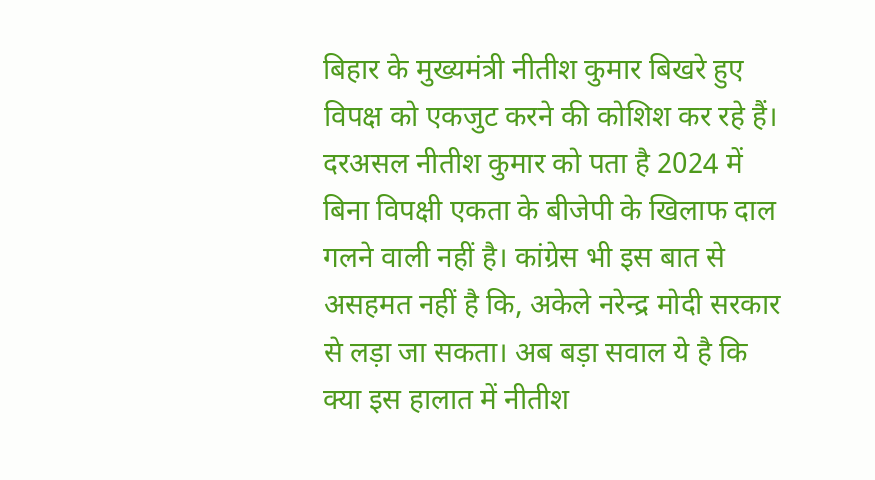बिहार के मुख्यमंत्री नीतीश कुमार बिखरे हुए विपक्ष को एकजुट करने की कोशिश कर रहे हैं। दरअसल नीतीश कुमार को पता है 2024 में बिना विपक्षी एकता के बीजेपी के खिलाफ दाल गलने वाली नहीं है। कांग्रेस भी इस बात से असहमत नहीं है कि, अकेले नरेन्द्र मोदी सरकार से लड़ा जा सकता। अब बड़ा सवाल ये है कि क्या इस हालात में नीतीश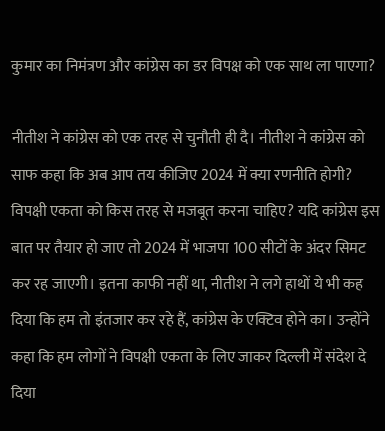कुमार का निमंत्रण और कांग्रेस का डर विपक्ष को एक साथ ला पाएगा?

नीतीश ने कांग्रेस को एक तरह से चुनौती ही दै। नीतीश ने कांग्रेस को साफ कहा कि अब आप तय कीजिए 2024 में क्या रणनीति होगी? विपक्षी एकता को किस तरह से मजबूत करना चाहिए? यदि कांग्रेस इस बात पर तैयार हो जाए तो 2024 में भाजपा 100 सीटों के अंदर सिमट कर रह जाएगी। इतना काफी नहीं था, नीतीश ने लगे हाथों ये भी कह दिया कि हम तो इंतजार कर रहे हैं, कांग्रेस के एक्टिव होने का। उन्होंने कहा कि हम लोगों ने विपक्षी एकता के लिए जाकर दिल्ली में संदेश दे दिया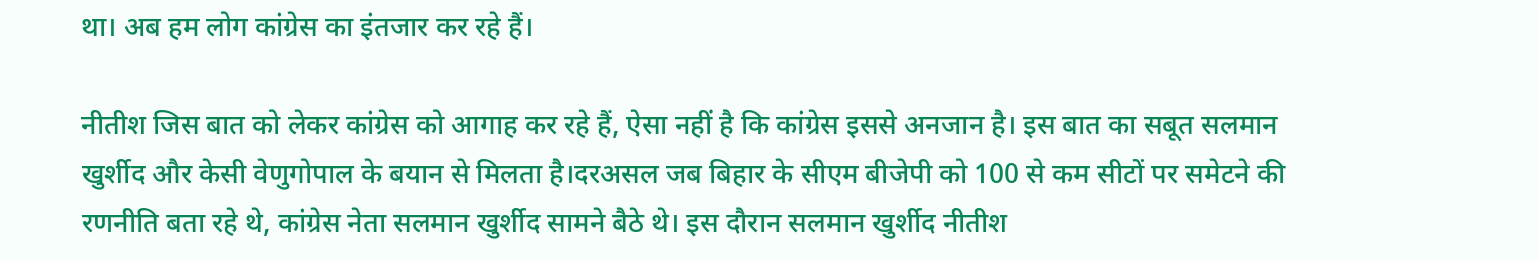था। अब हम लोग कांग्रेस का इंतजार कर रहे हैं।

नीतीश जिस बात को लेकर कांग्रेस को आगाह कर रहे हैं, ऐसा नहीं है कि कांग्रेस इससे अनजान है। इस बात का सबूत सलमान खुर्शीद और केसी वेणुगोपाल के बयान से मिलता है।दरअसल जब बिहार के सीएम बीजेपी को 100 से कम सीटों पर समेटने की रणनीति बता रहे थे, कांग्रेस नेता सलमान खुर्शीद सामने बैठे थे। इस दौरान सलमान खुर्शीद नीतीश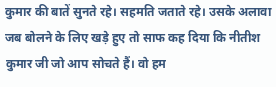कुमार की बातें सुनते रहे। सहमति जताते रहे। उसके अलावा जब बोलने के लिए खड़े हुए तो साफ कह दिया कि नीतीश कुमार जी जो आप सोचते हैं। वो हम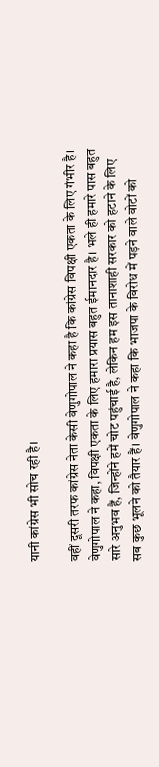यानी कांग्रेस भी सोच रही है।

वहीं दूसरी तरफ कांग्रेस नेता केसी वेणुगोपाल ने कहा है कि कांग्रेस विपक्षी एकता के लिए गंभीर है। वेणुगोपाल ने कहा, विपक्षी एकता के लिए हमारा प्रयास बहुत ईमानदार है। भले ही हमारे पास बहुत सारे अनुभव हैं, जिन्होंने हमें चोट पहुंचाई है, लेकिन हम इस तानाशाही सरकार को हटाने के लिए सब कुछ भूलने को तैयार हैं। वेणुगोपाल ने कहा कि भाजपा के विरोध में पड़ने वाले वोटों को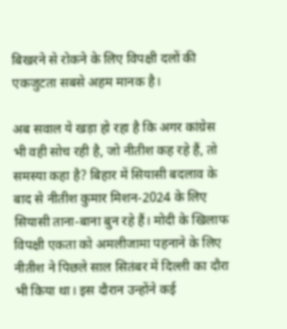बिखरने से रोकने के लिए विपक्षी दलों की एकजुटता सबसे अहम मानक है।

अब सवाल ये खड़ा हो रहा है कि अगर कांग्रेस भी वही सोच रही है, जो नीतीश कह रहे हैं, तो समस्या कहा है? बिहार में सियासी बदलाव के बाद से नीतीश कुमार मिशन-2024 के लिए सियासी ताना-बाना बुन रहे हैं। मोदी के खिलाफ विपक्षी एकता को अमलीजामा पहनाने के लिए नीतीश ने पिछले साल सितंबर में दिल्ली का दौरा भी किया था। इस दौरान उन्होंने कई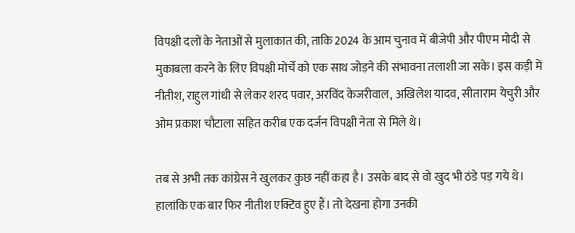विपक्षी दलों के नेताओं से मुलाकात की, ताकि 2024 के आम चुनाव में बीजेपी और पीएम मोदी से मुकाबला करने के लिए विपक्षी मोर्चे को एक साथ जोड़ने की संभावना तलाशी जा सके। इस कड़ी में नीतीश, राहुल गांधी से लेकर शरद पवार, अरविंद केजरीवाल, अखिलेश यादव, सीताराम येचुरी और ओम प्रकाश चौटाला सहित करीब एक दर्जन विपक्षी नेता से मिले थे।

तब से अभी तक कांग्रेस ने खुलकर कुछ नहीं कहा है। उसके बाद से वो खुद भी ठंडे पड़ गये थे। हालांकि एक बार फिर नीतीश एक्टिव हुए हैं। तो देखना होगा उनकी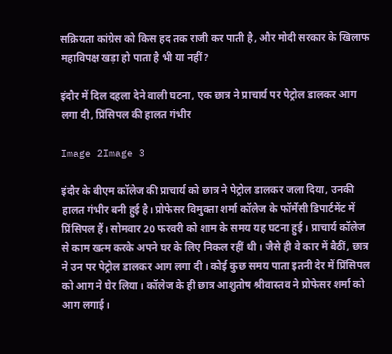सक्रियता कांग्रेस को किस हद तक राजी कर पाती है, और मोदी सरकार के खिलाफ महाविपक्ष खड़ा हो पाता है भी या नहीं?

इंदौर में दिल दहला देने वाली घटना, एक छात्र ने प्राचार्य पर पेट्रोल डालकर आग लगा दी, प्रिंसिपल की हालत गंभीर

Image 2Image 3

इंदौर के बीएम कॉलेज की प्राचार्य को छात्र ने पेट्रोल डालकर जला दिया, उनकी हालत गंभीर बनी हुई है। प्रोफेसर विमुक्ता शर्मा कॉलेज के फॉर्मेसी डिपार्टमेंट में प्रिंसिपल हैं। सोमवार 20 फरवरी को शाम के समय यह घटना हुई। प्राचार्य कॉलेज से काम खत्म करके अपने घर के लिए निकल रहीं थी। जैसे ही वे कार में बैठीं, छात्र ने उन पर पेट्रोल डालकर आग लगा दी। कोई कुछ समय पाता इतनी देर में प्रिंसिपल को आग ने घेर लिया। कॉलेज के ही छात्र आशुतोष श्रीवास्तव ने प्रोफेसर शर्मा को आग लगाई।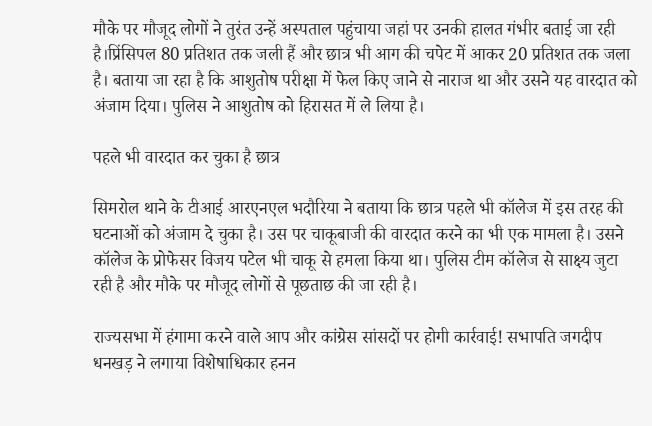मौके पर मौजूद लोगों ने तुरंत उन्हें अस्पताल पहुंचाया जहां पर उनकी हालत गंभीर बताई जा रही है।प्रिंसिपल 80 प्रतिशत तक जली हैं और छात्र भी आग की चपेट में आकर 20 प्रतिशत तक जला है। बताया जा रहा है कि आशुतोष परीक्षा में फेल किए जाने से नाराज था और उसने यह वारदात को अंजाम दिया। पुलिस ने आशुतोष को हिरासत में ले लिया है।

पहले भी वारदात कर चुका है छात्र

सिमरोल थाने के टीआई आरएनएल भदौरिया ने बताया कि छात्र पहले भी कॉलेज में इस तरह की घटनाओं को अंजाम दे चुका है। उस पर चाकूबाजी की वारदात करने का भी एक मामला है। उसने कॉलेज के प्रोफेसर विजय पटेल भी चाकू से हमला किया था। पुलिस टीम कॉलेज से साक्ष्य जुटा रही है और मौके पर मौजूद लोगों से पूछताछ की जा रही है।

राज्यसभा में हंगामा करने वाले आप और कांग्रेस सांसदों पर होगी कार्रवाई! सभापति जगदीप धनखड़ ने लगाया विशेषाधिकार हनन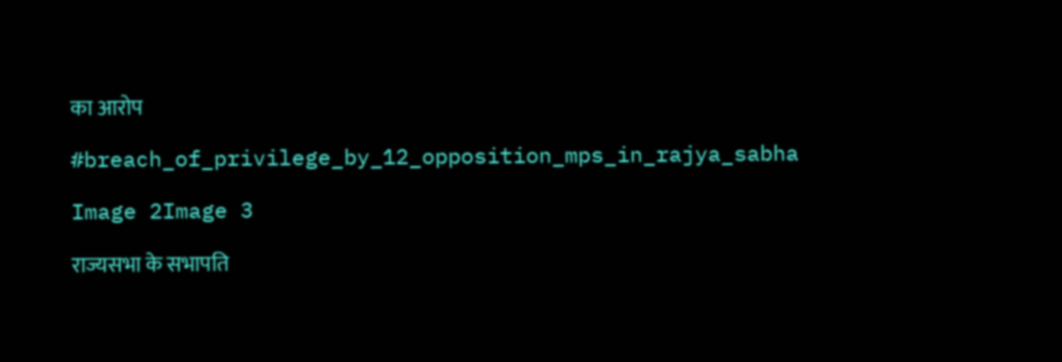का आरोप

#breach_of_privilege_by_12_opposition_mps_in_rajya_sabha

Image 2Image 3

राज्यसभा के सभापति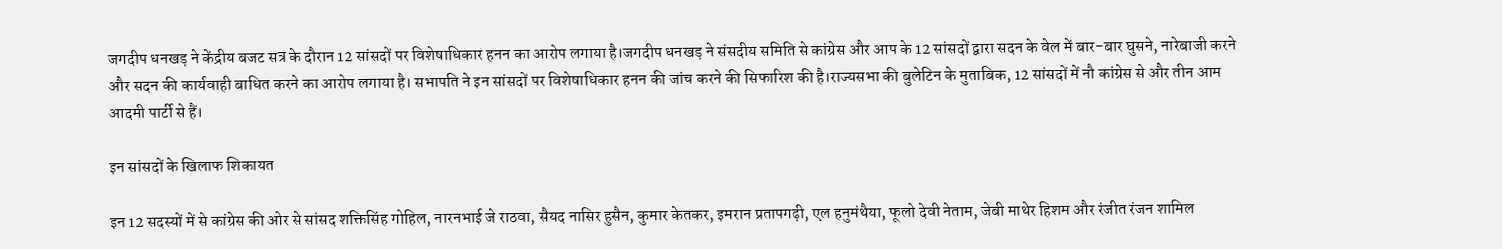जगदीप धनखड़ ने केंद्रीय बजट सत्र के दौरान 12 सांसदों पर विशेषाधिकार हनन का आरोप लगाया है।जगदीप धनखड़ ने संसदीय समिति से कांग्रेस और आप के 12 सांसदों द्वारा सदन के वेल में बार-बार घुसने, नारेबाजी करने और सदन की कार्यवाही बाधित करने का आरोप लगाया है। सभापति ने इन सांसदों पर विशेषाधिकार हनन की जांच करने की सिफारिश की है।राज्यसभा की बुलेटिन के मुताबिक, 12 सांसदों में नौ कांग्रेस से और तीन आम आदमी पार्टी से हैं।

इन सांसदों के खिलाफ शिकायत

इन 12 सदस्यों में से कांग्रेस की ओर से सांसद शक्तिसिंह गोहिल, नारनभाई जे राठवा, सैयद नासिर हुसैन, कुमार केतकर, इमरान प्रतापगढ़ी, एल हनुमंथैया, फूलो देवी नेताम, जेबी माथेर हिशम और रंजीत रंजन शामिल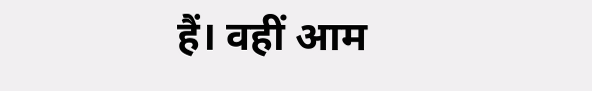हैं। वहीं आम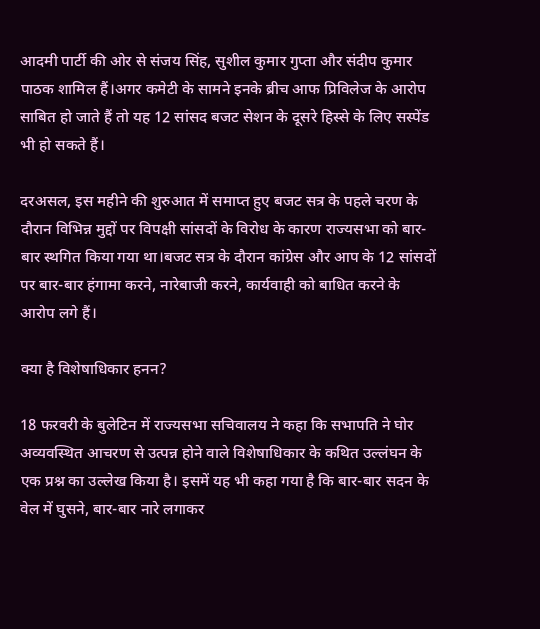आदमी पार्टी की ओर से संजय सिंह, सुशील कुमार गुप्ता और संदीप कुमार पाठक शामिल हैं।अगर कमेटी के सामने इनके ब्रीच आफ प्रिविलेज के आरोप साबित हो जाते हैं तो यह 12 सांसद बजट सेशन के दूसरे हिस्से के लिए सस्पेंड भी हो सकते हैं।

दरअसल, इस महीने की शुरुआत में समाप्त हुए बजट सत्र के पहले चरण के दौरान विभिन्न मुद्दों पर विपक्षी सांसदों के विरोध के कारण राज्यसभा को बार-बार स्थगित किया गया था।बजट सत्र के दौरान कांग्रेस और आप के 12 सांसदों पर बार-बार हंगामा करने, नारेबाजी करने, कार्यवाही को बाधित करने के आरोप लगे हैं।

क्या है विशेषाधिकार हनन?

18 फरवरी के बुलेटिन में राज्यसभा सचिवालय ने कहा कि सभापति ने घोर अव्यवस्थित आचरण से उत्पन्न होने वाले विशेषाधिकार के कथित उल्लंघन के एक प्रश्न का उल्लेख किया है। इसमें यह भी कहा गया है कि बार-बार सदन के वेल में घुसने, बार-बार नारे लगाकर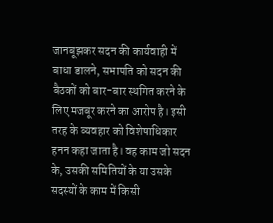जानबूझकर सदन की कार्यवाही में बाधा डालने, सभापति को सदन की बैठकों को बार-बार स्थगित करने के लिए मजबूर करने का आरोप है। इसी तरह के व्यवहार को विशेषाधिकार हनन कहा जाता है। वह काम जो सदन के, उसकी समितियों के या उसके सदस्‍यों के काम में किसी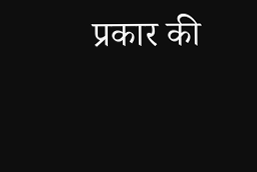प्रकार की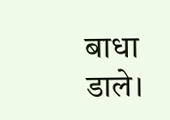बाधा डाले।